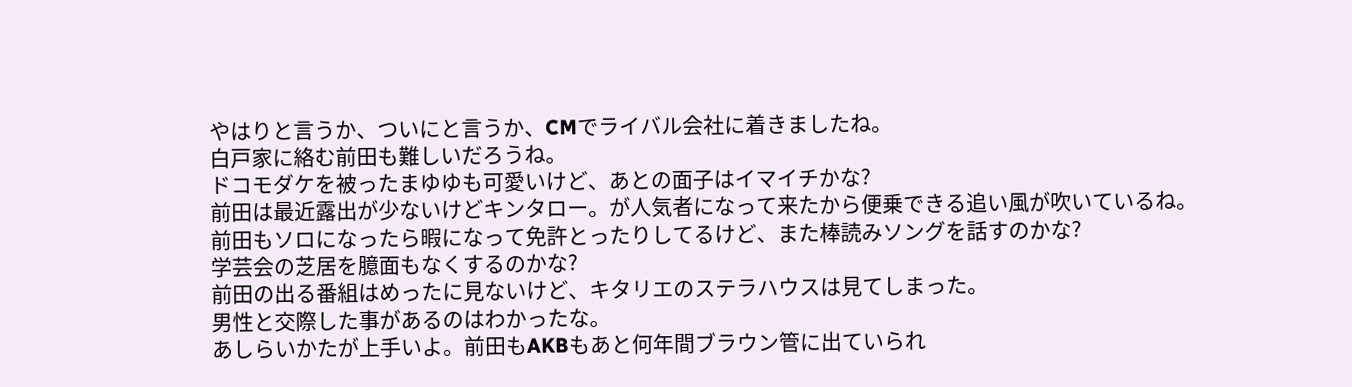やはりと言うか、ついにと言うか、CMでライバル会社に着きましたね。
白戸家に絡む前田も難しいだろうね。
ドコモダケを被ったまゆゆも可愛いけど、あとの面子はイマイチかな?
前田は最近露出が少ないけどキンタロー。が人気者になって来たから便乗できる追い風が吹いているね。
前田もソロになったら暇になって免許とったりしてるけど、また棒読みソングを話すのかな?
学芸会の芝居を臆面もなくするのかな?
前田の出る番組はめったに見ないけど、キタリエのステラハウスは見てしまった。
男性と交際した事があるのはわかったな。
あしらいかたが上手いよ。前田もAKBもあと何年間ブラウン管に出ていられ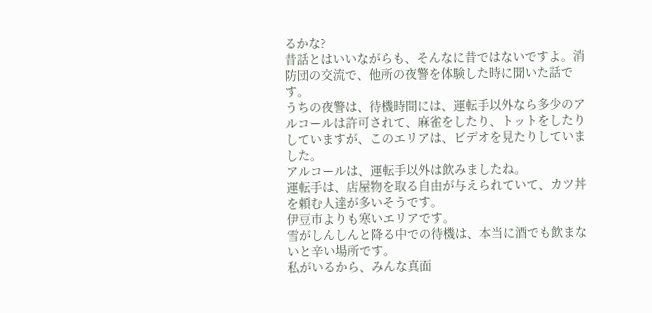るかな?
昔話とはいいながらも、そんなに昔ではないですよ。消防団の交流で、他所の夜警を体験した時に聞いた話です。
うちの夜警は、待機時間には、運転手以外なら多少のアルコールは許可されて、麻雀をしたり、トットをしたりしていますが、このエリアは、ビデオを見たりしていました。
アルコールは、運転手以外は飲みましたね。
運転手は、店屋物を取る自由が与えられていて、カツ丼を頼む人達が多いそうです。
伊豆市よりも寒いエリアです。
雪がしんしんと降る中での待機は、本当に酒でも飲まないと辛い場所です。
私がいるから、みんな真面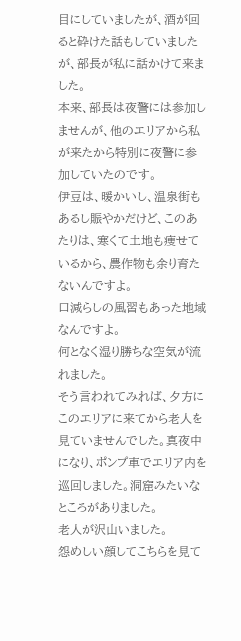目にしていましたが、酒が回ると砕けた話もしていましたが、部長が私に話かけて来ました。
本来、部長は夜警には参加しませんが、他のエリアから私が来たから特別に夜警に参加していたのです。
伊豆は、暖かいし、温泉街もあるし賑やかだけど、このあたりは、寒くて土地も痩せているから、農作物も余り育たないんですよ。
口減らしの風習もあった地域なんですよ。
何となく湿り勝ちな空気が流れました。
そう言われてみれば、夕方にこのエリアに来てから老人を見ていませんでした。真夜中になり、ポンプ車でエリア内を巡回しました。洞窟みたいなところがありました。
老人が沢山いました。
怨めしい顔してこちらを見て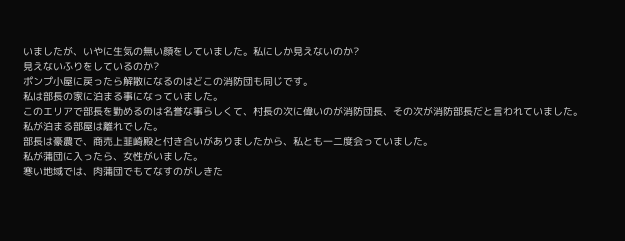いましたが、いやに生気の無い顔をしていました。私にしか見えないのか?
見えないふりをしているのか?
ポンプ小屋に戻ったら解散になるのはどこの消防団も同じです。
私は部長の家に泊まる事になっていました。
このエリアで部長を勤めるのは名誉な事らしくて、村長の次に偉いのが消防団長、その次が消防部長だと言われていました。
私が泊まる部屋は離れでした。
部長は豪農で、商売上韮崎殿と付き合いがありましたから、私とも一二度会っていました。
私が蒲団に入ったら、女性がいました。
寒い地域では、肉蒲団でもてなすのがしきた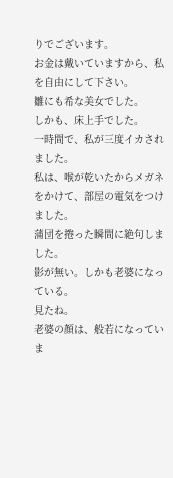りでございます。
お金は戴いていますから、私を自由にして下さい。
雛にも希な美女でした。
しかも、床上手でした。
一時間で、私が三度イカされました。
私は、喉が乾いたからメガネをかけて、部屋の電気をつけました。
蒲団を捲った瞬間に絶句しました。
影が無い。しかも老婆になっている。
見たね。
老婆の顔は、般若になっていま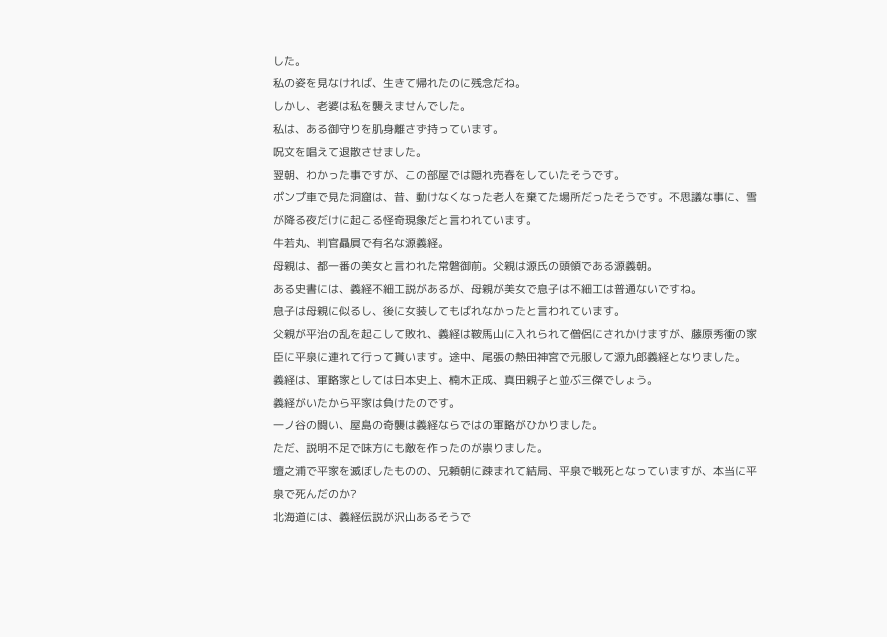した。
私の姿を見なければ、生きて帰れたのに残念だね。
しかし、老婆は私を襲えませんでした。
私は、ある御守りを肌身離さず持っています。
呪文を唱えて退散させました。
翌朝、わかった事ですが、この部屋では隠れ売春をしていたそうです。
ポンプ車で見た洞窟は、昔、動けなくなった老人を棄てた場所だったそうです。不思議な事に、雪が降る夜だけに起こる怪奇現象だと言われています。
牛若丸、判官贔屓で有名な源義経。
母親は、都一番の美女と言われた常磐御前。父親は源氏の頭領である源義朝。
ある史書には、義経不細工説があるが、母親が美女で息子は不細工は普通ないですね。
息子は母親に似るし、後に女装してもばれなかったと言われています。
父親が平治の乱を起こして敗れ、義経は鞍馬山に入れられて僧侶にされかけますが、藤原秀衝の家臣に平泉に連れて行って貰います。途中、尾張の熱田神宮で元服して源九郎義経となりました。
義経は、軍略家としては日本史上、楠木正成、真田親子と並ぶ三傑でしょう。
義経がいたから平家は負けたのです。
一ノ谷の闘い、屋島の奇襲は義経ならではの軍略がひかりました。
ただ、説明不足で味方にも敵を作ったのが祟りました。
壇之浦で平家を滅ぼしたものの、兄頼朝に疎まれて結局、平泉で戦死となっていますが、本当に平泉で死んだのか?
北海道には、義経伝説が沢山あるそうで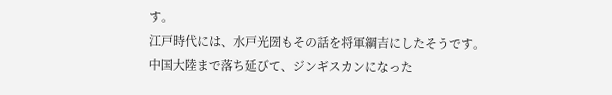す。
江戸時代には、水戸光圀もその話を将軍綱吉にしたそうです。
中国大陸まで落ち延びて、ジンギスカンになった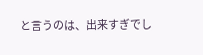と言うのは、出来すぎでし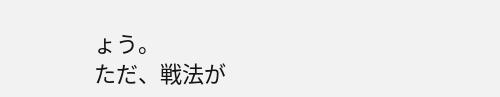ょう。
ただ、戦法が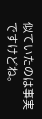似ていたのは事実ですけどね。